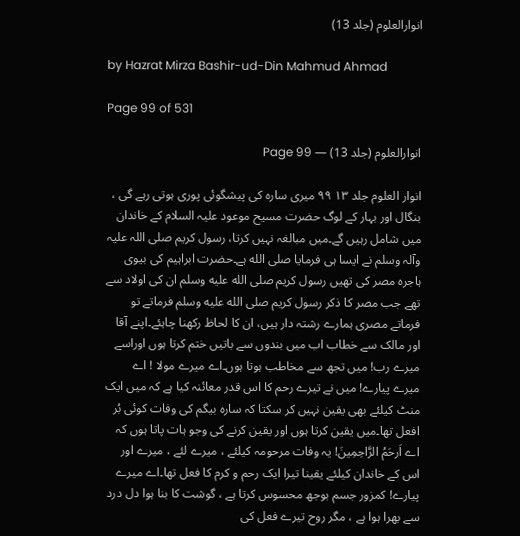انوارالعلوم (جلد 13)

by Hazrat Mirza Bashir-ud-Din Mahmud Ahmad

Page 99 of 531

انوارالعلوم (جلد 13) — Page 99

انوار العلوم جلد ۱۳ ۹۹ میری ساره کی پیشگوئی پوری ہوتی رہے گی ، بنگال اور بہار کے لوگ حضرت مسیح موعود علیہ السلام کے خاندان میں شامل رہیں گے۔میں مبالغہ نہیں کرتا، رسول کریم صلی اللہ علیہ وآلہ وسلم نے ایسا ہی فرمایا صلى الله ہے۔حضرت ابراہیم کی بیوی ہاجرہ مصر کی تھیں رسول کریم صلى الله عليه وسلم ان کی اولاد سے تھے جب مصر کا ذکر رسول کریم صلى الله عليه وسلم فرماتے تو فرماتے مصری ہمارے رشتہ دار ہیں، ان کا لحاظ رکھنا چاہئے۔اپنے آقا اور مالک سے خطاب اب میں بندوں سے باتیں ختم کرتا ہوں اوراسے میرے رب! میں تجھ سے مخاطب ہوتا ہوں۔اے میرے مولا ! اے میرے پیارے! میں نے تیرے رحم کا اس قدر معائنہ کیا ہے کہ میں ایک منٹ کیلئے بھی یقین نہیں کر سکتا کہ سارہ بیگم کی وفات کوئی بُر افعل تھا۔میں یقین کرتا ہوں اور یقین کرنے کی وجو ہات پاتا ہوں کہ اے اَرحَمُ الرَّاحِمِينَ! یہ وفات مرحومہ کیلئے ، میرے لئے ، میرے اور اس کے خاندان کیلئے یقینا تیرا ایک رحم و کرم کا فعل تھا۔اے میرے پیارے! کمزور جسم بوجھ محسوس کرتا ہے ، گوشت کا بنا ہوا دل درد سے بھرا ہوا ہے ، مگر روح تیرے فعل کی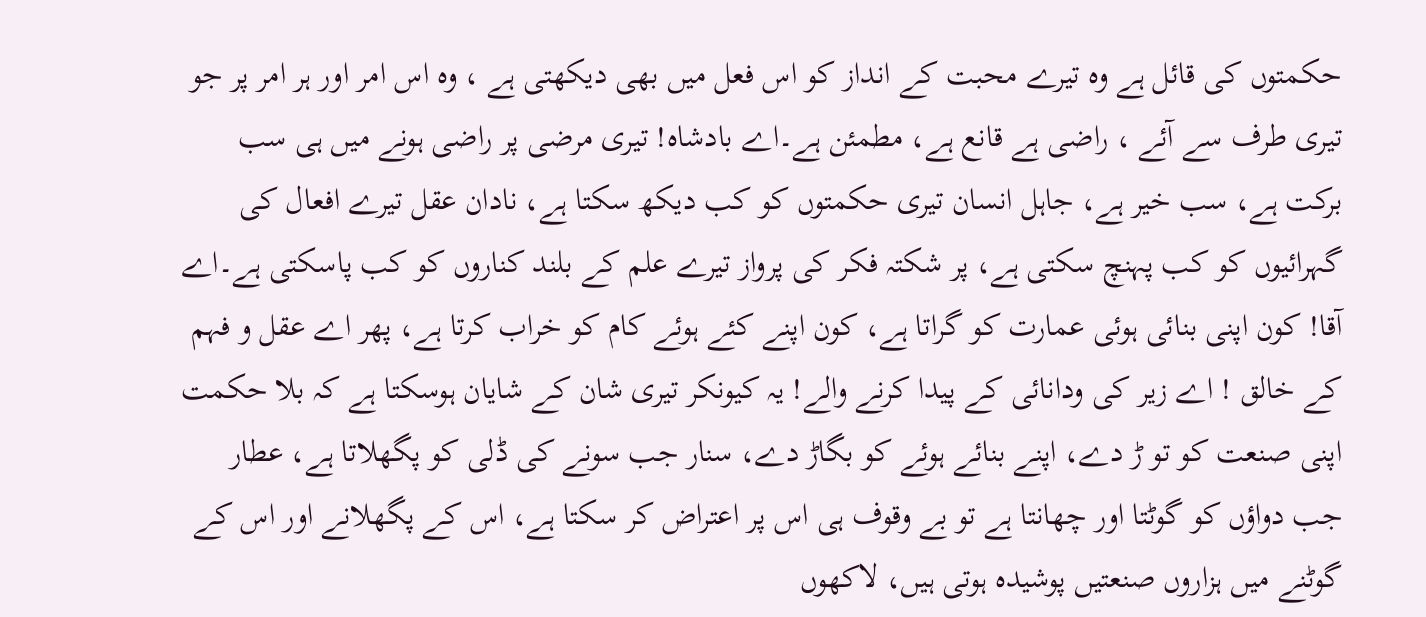حکمتوں کی قائل ہے وہ تیرے محبت کے انداز کو اس فعل میں بھی دیکھتی ہے ، وہ اس امر اور ہر امر پر جو تیری طرف سے آئے ، راضی ہے قانع ہے، مطمئن ہے۔اے بادشاہ! تیری مرضی پر راضی ہونے میں ہی سب برکت ہے، سب خیر ہے، جاہل انسان تیری حکمتوں کو کب دیکھ سکتا ہے، نادان عقل تیرے افعال کی گہرائیوں کو کب پہنچ سکتی ہے، پر شکتہ فکر کی پرواز تیرے علم کے بلند کناروں کو کب پاسکتی ہے۔اے آقا! کون اپنی بنائی ہوئی عمارت کو گراتا ہے، کون اپنے کئے ہوئے کام کو خراب کرتا ہے، پھر اے عقل و فہم کے خالق ! اے زیر کی ودانائی کے پیدا کرنے والے! یہ کیونکر تیری شان کے شایان ہوسکتا ہے کہ بلا حکمت اپنی صنعت کو تو ڑ دے، اپنے بنائے ہوئے کو بگاڑ دے، سنار جب سونے کی ڈلی کو پگھلاتا ہے، عطار جب دواؤں کو گوٹتا اور چھانتا ہے تو بے وقوف ہی اس پر اعتراض کر سکتا ہے، اس کے پگھلانے اور اس کے گوٹنے میں ہزاروں صنعتیں پوشیدہ ہوتی ہیں، لاکھوں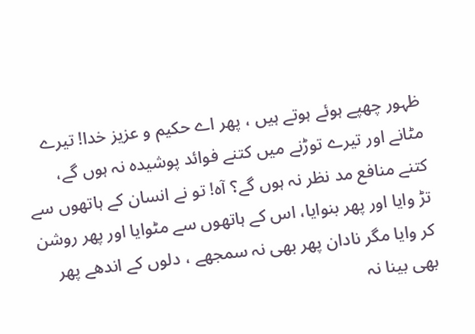ظہور چھپے ہوئے ہوتے ہیں ، پھر اے حکیم و عزیز خدا! تیرے مٹانے اور تیرے توڑنے میں کتنے فوائد پوشیدہ نہ ہوں گے، کتنے منافع مد نظر نہ ہوں گے؟ آہ! تو نے انسان کے ہاتھوں سے تڑ وایا اور پھر بنوایا، اس کے ہاتھوں سے مٹوایا اور پھر روشن کر وایا مگر نادان پھر بھی نہ سمجھے ، دلوں کے اندھے پھر بھی بینا نہ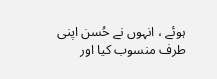ہوئے ، انہوں نے حُسن اپنی طرف منسوب کیا اور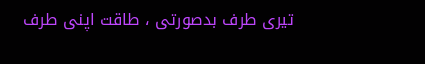تیری طرف بدصورتی ، طاقت اپنی طرف